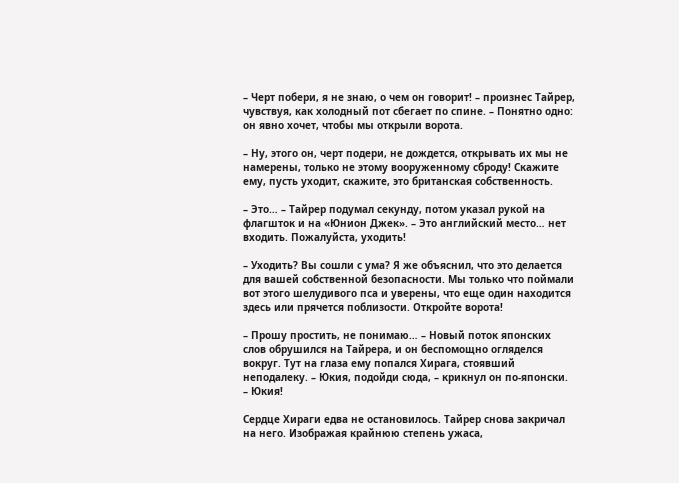– Черт побери, я не знаю, о чем он говорит! – произнес Тайрер, чувствуя, как холодный пот сбегает по спине. – Понятно одно: он явно хочет, чтобы мы открыли ворота.

– Ну, этого он, черт подери, не дождется, открывать их мы не намерены, только не этому вооруженному сброду! Скажите ему, пусть уходит, скажите, это британская собственность.

– Это… – Тайрер подумал секунду, потом указал рукой на флагшток и на «Юнион Джек». – Это английский место… нет входить. Пожалуйста, уходить!

– Уходить? Вы сошли с ума? Я же объяснил, что это делается для вашей собственной безопасности. Мы только что поймали вот этого шелудивого пса и уверены, что еще один находится здесь или прячется поблизости. Откройте ворота!

– Прошу простить, не понимаю… – Новый поток японских слов обрушился на Тайрера, и он беспомощно огляделся вокруг. Тут на глаза ему попался Хирага, стоявший неподалеку. – Юкия, подойди сюда, – крикнул он по-японски. – Юкия!

Сердце Хираги едва не остановилось. Тайрер снова закричал на него. Изображая крайнюю степень ужаса,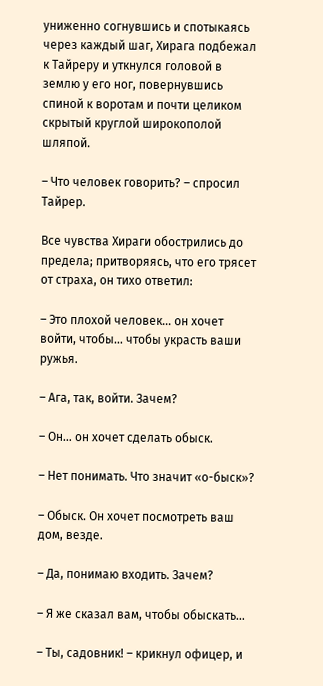униженно согнувшись и спотыкаясь через каждый шаг, Хирага подбежал к Тайреру и уткнулся головой в землю у его ног, повернувшись спиной к воротам и почти целиком скрытый круглой широкополой шляпой.

– Что человек говорить? – спросил Тайрер.

Все чувства Хираги обострились до предела; притворяясь, что его трясет от страха, он тихо ответил:

– Это плохой человек… он хочет войти, чтобы… чтобы украсть ваши ружья.

– Ага, так, войти. Зачем?

– Он… он хочет сделать обыск.

– Нет понимать. Что значит «о-быск»?

– Обыск. Он хочет посмотреть ваш дом, везде.

– Да, понимаю входить. Зачем?

– Я же сказал вам, чтобы обыскать…

– Ты, садовник! – крикнул офицер, и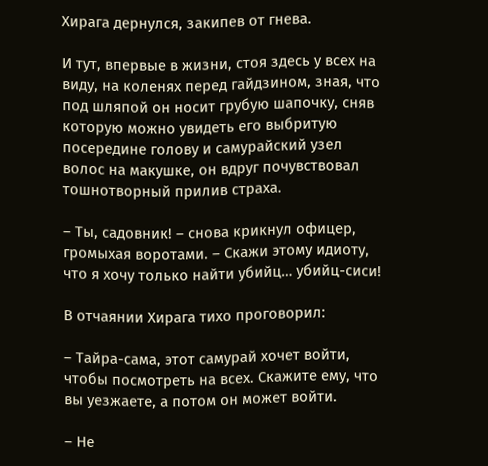Хирага дернулся, закипев от гнева.

И тут, впервые в жизни, стоя здесь у всех на виду, на коленях перед гайдзином, зная, что под шляпой он носит грубую шапочку, сняв которую можно увидеть его выбритую посередине голову и самурайский узел волос на макушке, он вдруг почувствовал тошнотворный прилив страха.

– Ты, садовник! – снова крикнул офицер, громыхая воротами. – Скажи этому идиоту, что я хочу только найти убийц… убийц-сиси!

В отчаянии Хирага тихо проговорил:

– Тайра-сама, этот самурай хочет войти, чтобы посмотреть на всех. Скажите ему, что вы уезжаете, а потом он может войти.

– Не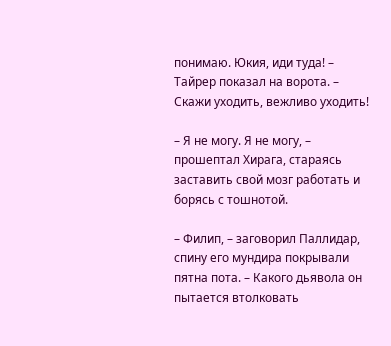понимаю. Юкия, иди туда! – Тайрер показал на ворота. – Скажи уходить, вежливо уходить!

– Я не могу. Я не могу, – прошептал Хирага, стараясь заставить свой мозг работать и борясь с тошнотой.

– Филип, – заговорил Паллидар, спину его мундира покрывали пятна пота. – Какого дьявола он пытается втолковать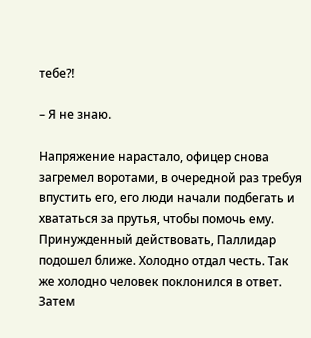тебе?!

– Я не знаю.

Напряжение нарастало, офицер снова загремел воротами, в очередной раз требуя впустить его, его люди начали подбегать и хвататься за прутья, чтобы помочь ему. Принужденный действовать, Паллидар подошел ближе. Холодно отдал честь. Так же холодно человек поклонился в ответ. Затем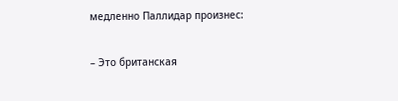медленно Паллидар произнес:

– Это британская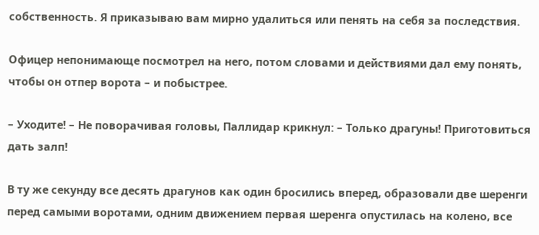собственность. Я приказываю вам мирно удалиться или пенять на себя за последствия.

Офицер непонимающе посмотрел на него, потом словами и действиями дал ему понять, чтобы он отпер ворота – и побыстрее.

– Уходите! – Не поворачивая головы, Паллидар крикнул: – Только драгуны! Приготовиться дать залп!

В ту же секунду все десять драгунов как один бросились вперед, образовали две шеренги перед самыми воротами, одним движением первая шеренга опустилась на колено, все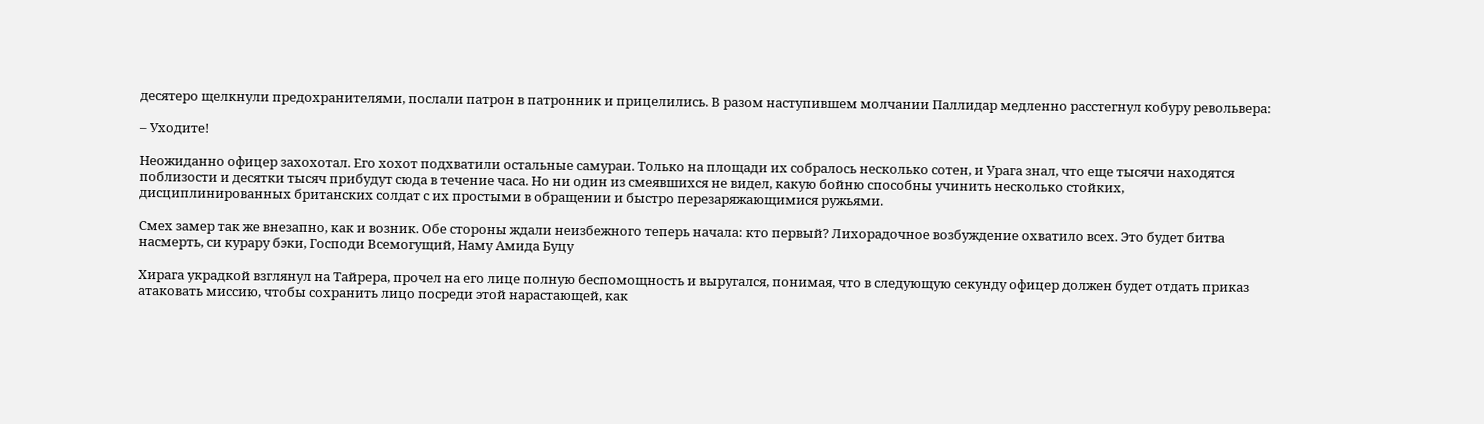десятеро щелкнули предохранителями, послали патрон в патронник и прицелились. В разом наступившем молчании Паллидар медленно расстегнул кобуру револьвера:

– Уходите!

Неожиданно офицер захохотал. Его хохот подхватили остальные самураи. Только на площади их собралось несколько сотен, и Урага знал, что еще тысячи находятся поблизости и десятки тысяч прибудут сюда в течение часа. Но ни один из смеявшихся не видел, какую бойню способны учинить несколько стойких, дисциплинированных британских солдат с их простыми в обращении и быстро перезаряжающимися ружьями.

Смех замер так же внезапно, как и возник. Обе стороны ждали неизбежного теперь начала: кто первый? Лихорадочное возбуждение охватило всех. Это будет битва насмерть, си курару бэки, Господи Всемогущий, Наму Амида Буцу

Хирага украдкой взглянул на Тайрера, прочел на его лице полную беспомощность и выругался, понимая, что в следующую секунду офицер должен будет отдать приказ атаковать миссию, чтобы сохранить лицо посреди этой нарастающей, как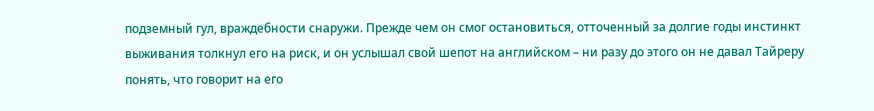подземный гул, враждебности снаружи. Прежде чем он смог остановиться, отточенный за долгие годы инстинкт выживания толкнул его на риск, и он услышал свой шепот на английском – ни разу до этого он не давал Тайреру понять, что говорит на его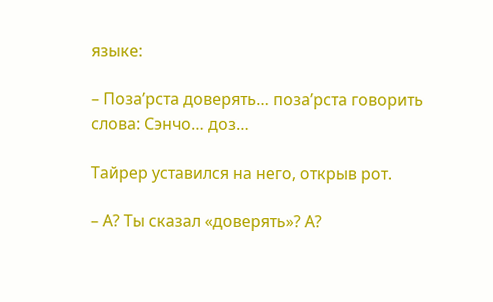языке:

– Поза’рста доверять… поза’рста говорить слова: Сэнчо… доз…

Тайрер уставился на него, открыв рот.

– А? Ты сказал «доверять»? А?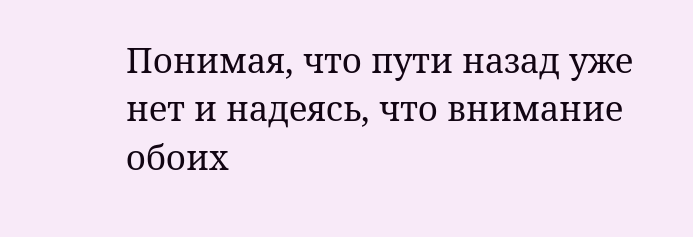Понимая, что пути назад уже нет и надеясь, что внимание обоих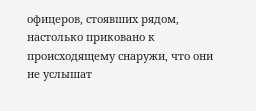офицеров, стоявших рядом, настолько приковано к происходящему снаружи, что они не услышат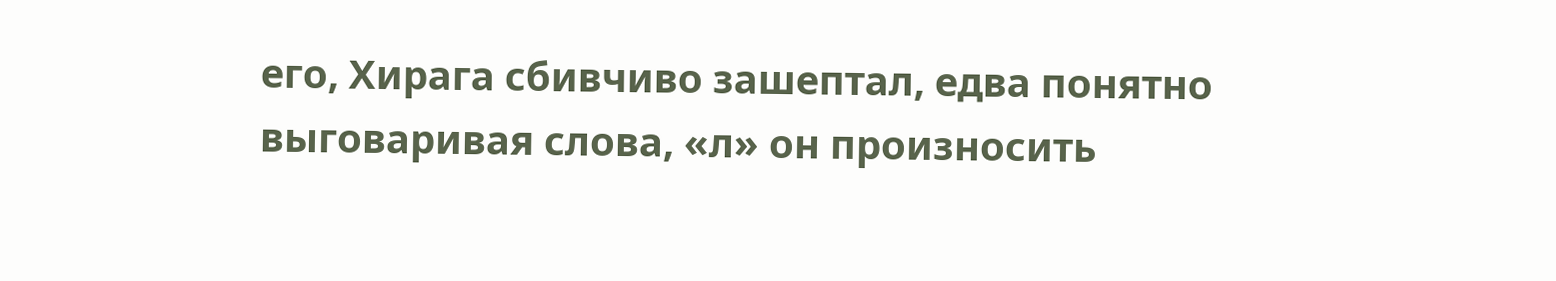его, Хирага сбивчиво зашептал, едва понятно выговаривая слова, «л» он произносить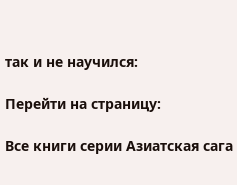так и не научился:

Перейти на страницу:

Все книги серии Азиатская сага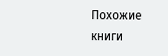Похожие книги